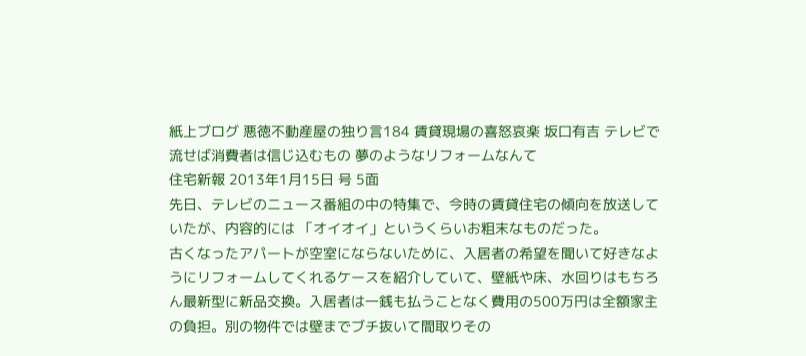紙上ブログ 悪徳不動産屋の独り言184 賃貸現場の喜怒哀楽 坂口有吉 テレビで流せば消費者は信じ込むもの 夢のようなリフォームなんて
住宅新報 2013年1月15日 号 5面
先日、テレビのニュース番組の中の特集で、今時の賃貸住宅の傾向を放送していたが、内容的には 「オイオイ」というくらいお粗末なものだった。
古くなったアパートが空室にならないために、入居者の希望を聞いて好きなようにリフォームしてくれるケースを紹介していて、壁紙や床、水回りはもちろん最新型に新品交換。入居者は一銭も払うことなく費用の500万円は全額家主の負担。別の物件では壁までブチ抜いて間取りその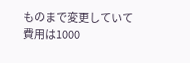ものまで変更していて費用は1000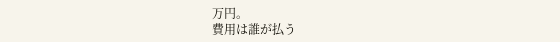万円。
費用は誰が払う